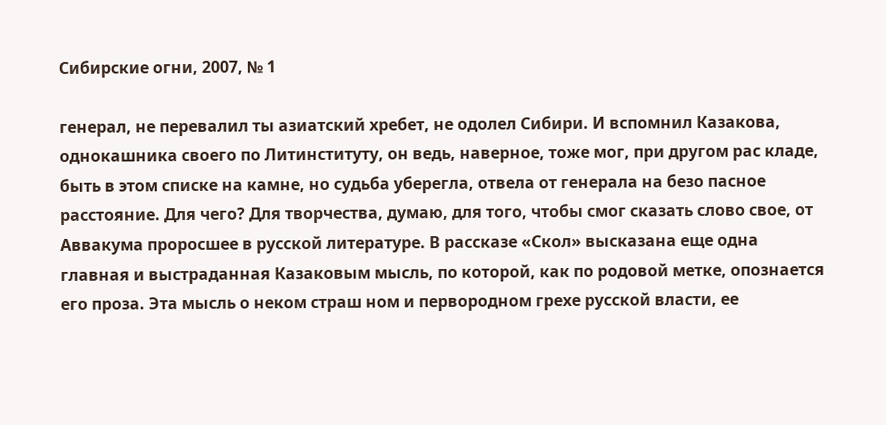Сибирские огни, 2007, № 1

генерал, не перевалил ты азиатский хребет, не одолел Сибири. И вспомнил Казакова, однокашника своего по Литинституту, он ведь, наверное, тоже мог, при другом рас кладе, быть в этом списке на камне, но судьба уберегла, отвела от генерала на безо пасное расстояние. Для чего? Для творчества, думаю, для того, чтобы смог сказать слово свое, от Аввакума проросшее в русской литературе. В рассказе «Скол» высказана еще одна главная и выстраданная Казаковым мысль, по которой, как по родовой метке, опознается его проза. Эта мысль о неком страш ном и первородном грехе русской власти, ее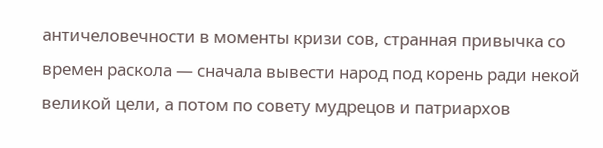античеловечности в моменты кризи сов, странная привычка со времен раскола — сначала вывести народ под корень ради некой великой цели, а потом по совету мудрецов и патриархов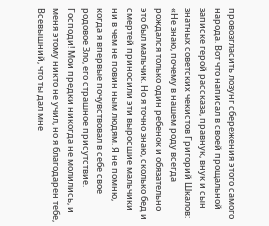провозгласить лозунг сбережения этого самого народа. Вот что написал в своей прощальной записке герой рассказа, правнук, внук и сын знатных советских чекистов Григорий Шкалов: «Не знаю, почему в нашем роду всегда рождался только один ребенок и обязательно это был мальчик. Но я точно знаю, сколько бед и смертей приносили эти выросшие мальчики ни в чем не повин ным людям. Я не помню, когда я впервые почувствовал в себе свое родовое Зло, его страшное присутствие. Господи! Мои предки никогда не молились, и меня этому никто не учил, но я благодарен тебе, Всевышний, что ты дал мне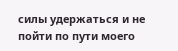силы удержаться и не пойти по пути моего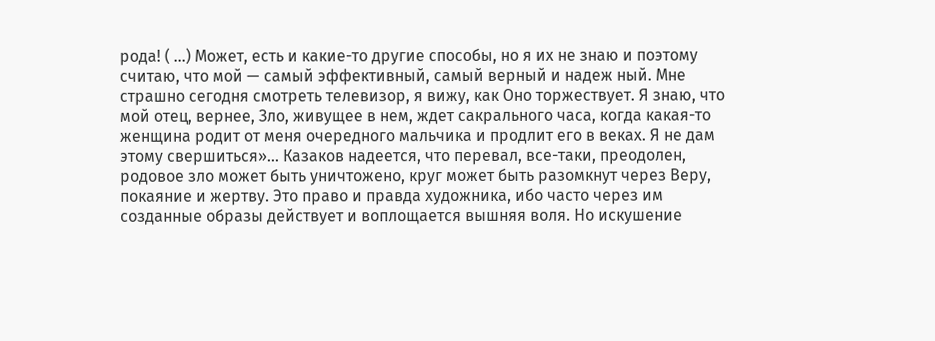рода! ( ...) Может, есть и какие-то другие способы, но я их не знаю и поэтому считаю, что мой — самый эффективный, самый верный и надеж ный. Мне страшно сегодня смотреть телевизор, я вижу, как Оно торжествует. Я знаю, что мой отец, вернее, Зло, живущее в нем, ждет сакрального часа, когда какая-то женщина родит от меня очередного мальчика и продлит его в веках. Я не дам этому свершиться»... Казаков надеется, что перевал, все-таки, преодолен, родовое зло может быть уничтожено, круг может быть разомкнут через Веру, покаяние и жертву. Это право и правда художника, ибо часто через им созданные образы действует и воплощается вышняя воля. Но искушение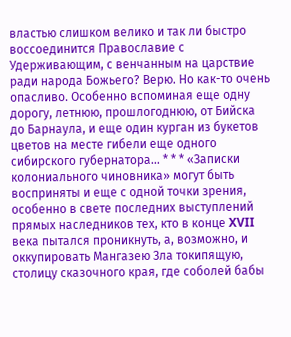властью слишком велико и так ли быстро воссоединится Православие с Удерживающим, с венчанным на царствие ради народа Божьего? Верю. Но как-то очень опасливо. Особенно вспоминая еще одну дорогу, летнюю, прошлогоднюю, от Бийска до Барнаула, и еще один курган из букетов цветов на месте гибели еще одного сибирского губернатора... * * * «Записки колониального чиновника» могут быть восприняты и еще с одной точки зрения, особенно в свете последних выступлений прямых наследников тех, кто в конце XVII века пытался проникнуть, а, возможно, и оккупировать Мангазею Зла токипящую, столицу сказочного края, где соболей бабы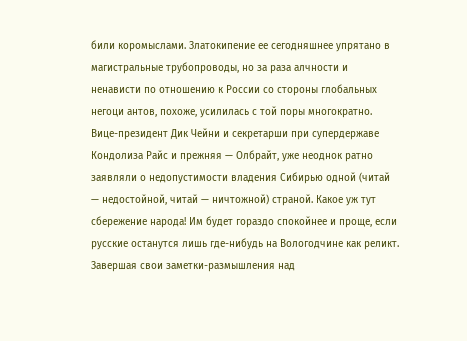били коромыслами. Златокипение ее сегодняшнее упрятано в магистральные трубопроводы, но за раза алчности и ненависти по отношению к России со стороны глобальных негоци антов, похоже, усилилась с той поры многократно. Вице-президент Дик Чейни и секретарши при супердержаве Кондолиза Райс и прежняя — Олбрайт, уже неоднок ратно заявляли о недопустимости владения Сибирью одной (читай — недостойной, читай — ничтожной) страной. Какое уж тут сбережение народа! Им будет гораздо спокойнее и проще, если русские останутся лишь где-нибудь на Вологодчине как реликт. Завершая свои заметки-размышления над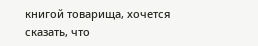книгой товарища, хочется сказать, что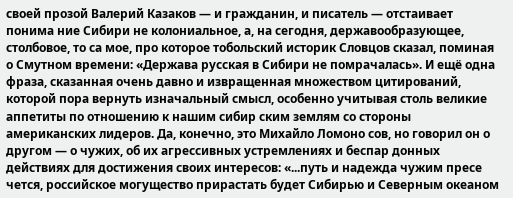своей прозой Валерий Казаков — и гражданин, и писатель — отстаивает понима ние Сибири не колониальное, а, на сегодня, державообразующее, столбовое, то са мое, про которое тобольский историк Словцов сказал, поминая о Смутном времени: «Держава русская в Сибири не помрачалась». И ещё одна фраза, сказанная очень давно и извращенная множеством цитирований, которой пора вернуть изначальный смысл, особенно учитывая столь великие аппетиты по отношению к нашим сибир ским землям со стороны американских лидеров. Да, конечно, это Михайло Ломоно сов, но говорил он о другом — о чужих, об их агрессивных устремлениях и беспар донных действиях для достижения своих интересов: «...путь и надежда чужим пресе чется, российское могущество прирастать будет Сибирью и Северным океаном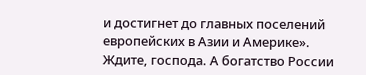и достигнет до главных поселений европейских в Азии и Америке». Ждите, господа. А богатство России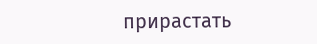прирастать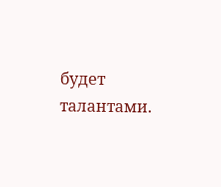будет талантами.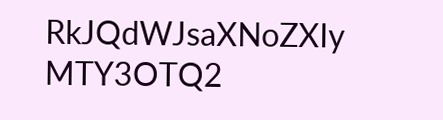RkJQdWJsaXNoZXIy MTY3OTQ2